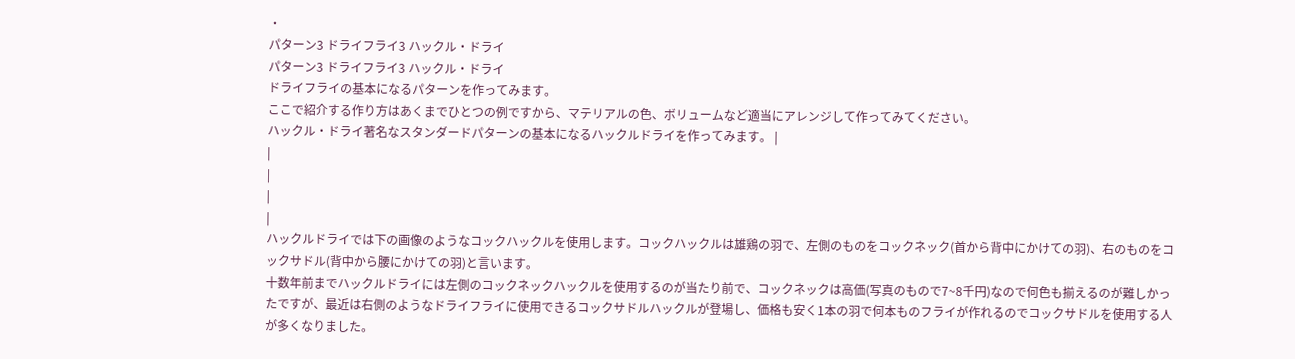・
パターン3 ドライフライ3 ハックル・ドライ
パターン3 ドライフライ3 ハックル・ドライ
ドライフライの基本になるパターンを作ってみます。
ここで紹介する作り方はあくまでひとつの例ですから、マテリアルの色、ボリュームなど適当にアレンジして作ってみてください。
ハックル・ドライ著名なスタンダードパターンの基本になるハックルドライを作ってみます。 |
|
|
|
|
ハックルドライでは下の画像のようなコックハックルを使用します。コックハックルは雄鶏の羽で、左側のものをコックネック(首から背中にかけての羽)、右のものをコックサドル(背中から腰にかけての羽)と言います。
十数年前までハックルドライには左側のコックネックハックルを使用するのが当たり前で、コックネックは高価(写真のもので7~8千円)なので何色も揃えるのが難しかったですが、最近は右側のようなドライフライに使用できるコックサドルハックルが登場し、価格も安く1本の羽で何本ものフライが作れるのでコックサドルを使用する人が多くなりました。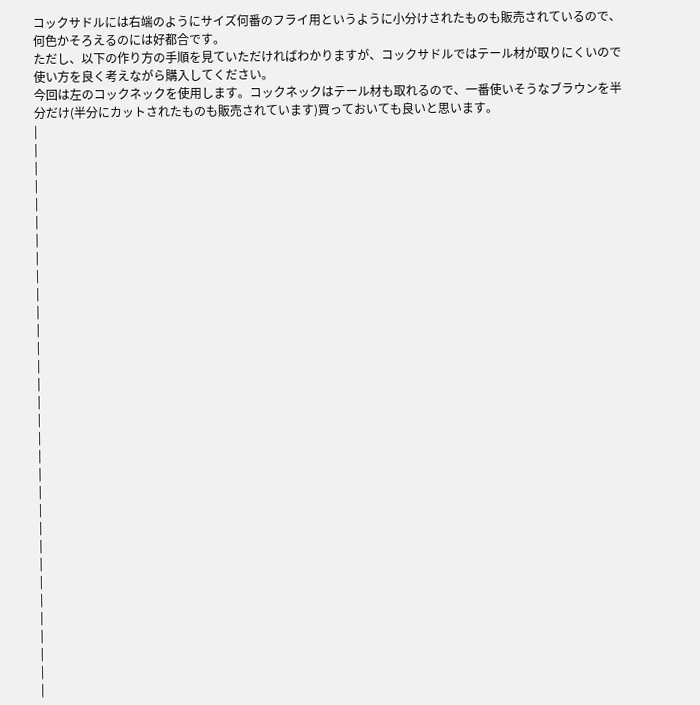コックサドルには右端のようにサイズ何番のフライ用というように小分けされたものも販売されているので、何色かそろえるのには好都合です。
ただし、以下の作り方の手順を見ていただければわかりますが、コックサドルではテール材が取りにくいので使い方を良く考えながら購入してください。
今回は左のコックネックを使用します。コックネックはテール材も取れるので、一番使いそうなブラウンを半分だけ(半分にカットされたものも販売されています)買っておいても良いと思います。
|
|
|
|
|
|
|
|
|
|
|
|
|
|
|
|
|
|
|
|
|
|
|
|
|
|
|
|
|
|
|
|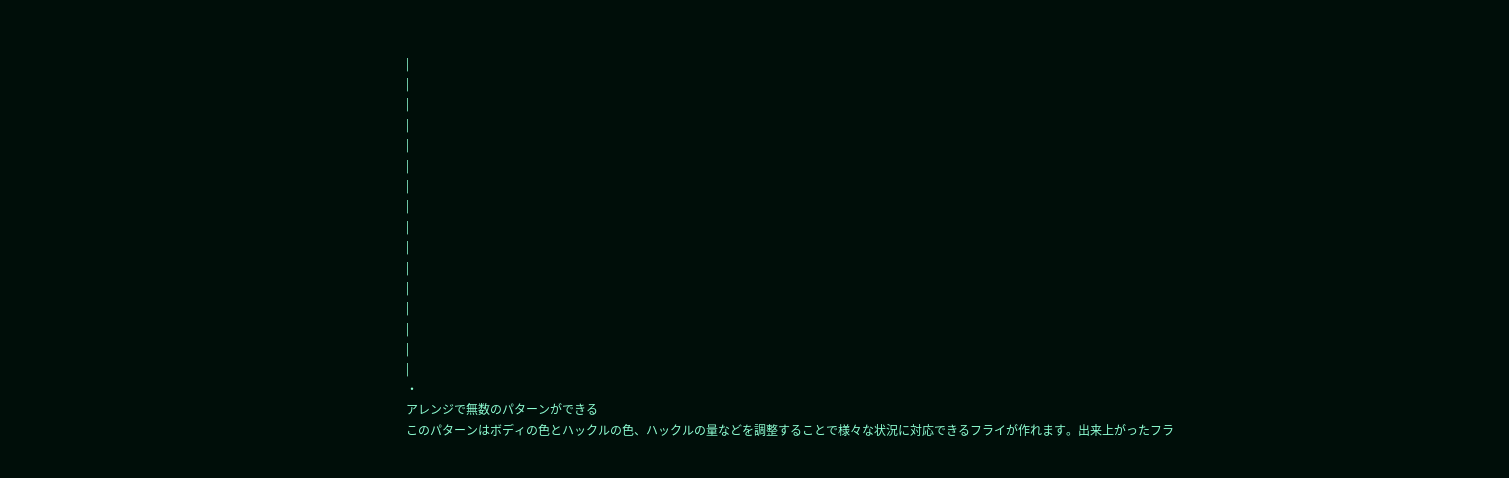|
|
|
|
|
|
|
|
|
|
|
|
|
|
|
|
・
アレンジで無数のパターンができる
このパターンはボディの色とハックルの色、ハックルの量などを調整することで様々な状況に対応できるフライが作れます。出来上がったフラ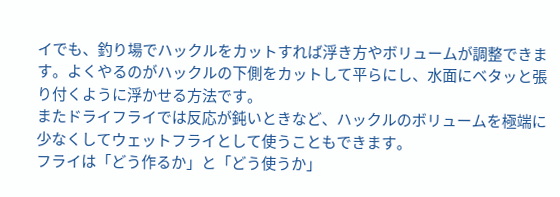イでも、釣り場でハックルをカットすれば浮き方やボリュームが調整できます。よくやるのがハックルの下側をカットして平らにし、水面にベタッと張り付くように浮かせる方法です。
またドライフライでは反応が鈍いときなど、ハックルのボリュームを極端に少なくしてウェットフライとして使うこともできます。
フライは「どう作るか」と「どう使うか」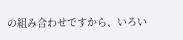の組み合わせですから、いろい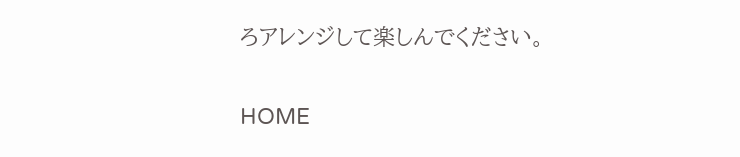ろアレンジして楽しんでください。

HOME